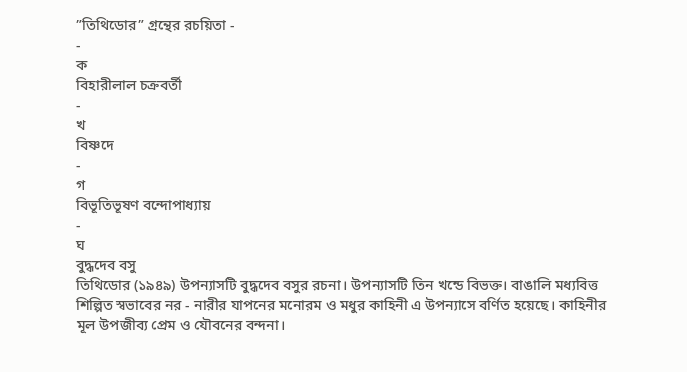”তিথিডোর” গ্রন্থের রচয়িতা -
-
ক
বিহারীলাল চক্রবর্তী
-
খ
বিষ্ণদে
-
গ
বিভূতিভূষণ বন্দোপাধ্যায়
-
ঘ
বুদ্ধদেব বসু
তিথিডোর (১৯৪৯) উপন্যাসটি বুদ্ধদেব বসুর রচনা। উপন্যাসটি তিন খন্ডে বিভক্ত। বাঙালি মধ্যবিত্ত শিল্পিত স্বভাবের নর - নারীর যাপনের মনোরম ও মধুর কাহিনী এ উপন্যাসে বর্ণিত হয়েছে। কাহিনীর মূল উপজীব্য প্রেম ও যৌবনের বন্দনা।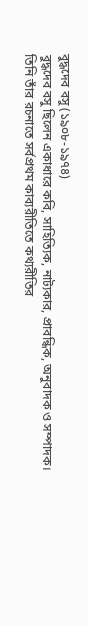বুদ্ধদেব বসু (১৯০৮-১৯৭৪)
বুদ্ধদেব বসু ছিলেন একাধারে কবি, সাহিত্যিক, নাট্যকার, প্রাবন্ধিক, অনুবাদক ও সম্পাদক। তিনি তাঁর রচনাতে সর্বপ্রথম কাব্যরীতিতে কথ্যরীতির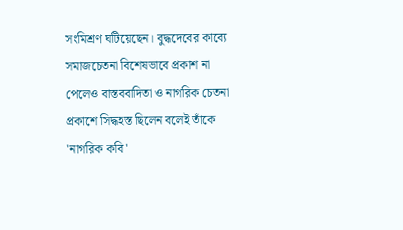সংমিশ্রণ ঘটিয়েছেন। বুদ্ধদেবের কাব্যে সমাজচেতনা বিশেষভাবে প্রকাশ না পেলেও বাস্তববাদিতা ও নাগরিক চেতনা প্রকাশে সিদ্ধহস্ত ছিলেন বলেই তাঁকে 'নাগরিক কবি'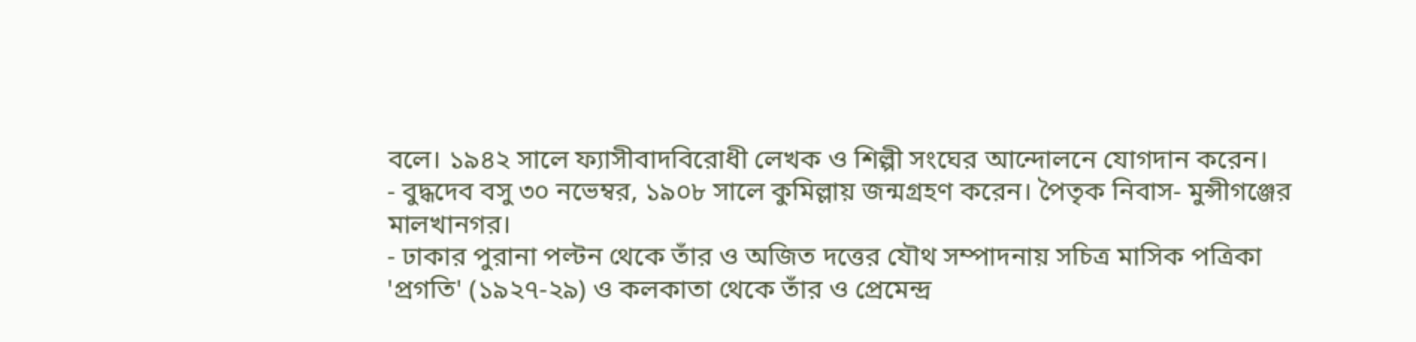বলে। ১৯৪২ সালে ফ্যাসীবাদবিরোধী লেখক ও শিল্পী সংঘের আন্দোলনে যোগদান করেন।
- বুদ্ধদেব বসু ৩০ নভেম্বর, ১৯০৮ সালে কুমিল্লায় জন্মগ্রহণ করেন। পৈতৃক নিবাস- মুন্সীগঞ্জের মালখানগর।
- ঢাকার পুরানা পল্টন থেকে তাঁর ও অজিত দত্তের যৌথ সম্পাদনায় সচিত্র মাসিক পত্রিকা 'প্রগতি' (১৯২৭-২৯) ও কলকাতা থেকে তাঁর ও প্রেমেন্দ্র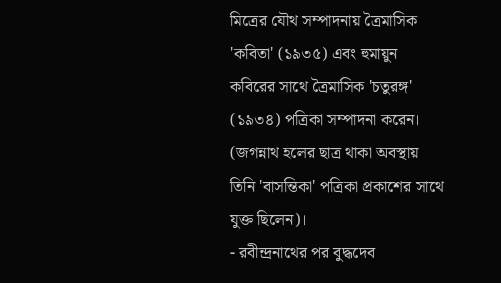মিত্রের যৌথ সম্পাদনায় ত্রৈমাসিক 'কবিতা' (১৯৩৫) এবং হুমায়ুন কবিরের সাথে ত্রৈমাসিক 'চতুরঙ্গ' (১৯৩৪) পত্রিকা সম্পাদনা করেন। (জগন্নাথ হলের ছাত্র থাকা অবস্থায় তিনি 'বাসন্তিকা' পত্রিকা প্রকাশের সাথে যুক্ত ছিলেন)।
- রবীন্দ্রনাথের পর বুদ্ধদেব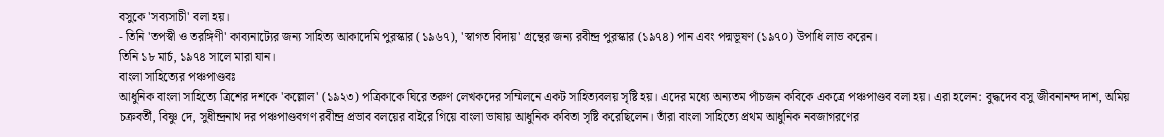বসুকে 'সব্যসাচী' বলা হয়।
- তিনি 'তপস্বী ও তরঙ্গিণী' কাব্যনাট্যের জন্য সাহিত্য আকাদেমি পুরস্কার (১৯৬৭), 'স্বাগত বিদায়' গ্রন্থের জন্য রবীন্দ্র পুরস্কার (১৯৭৪) পান এবং পদ্মভূষণ (১৯৭০) উপাধি লাভ করেন।
তিনি ১৮ মার্চ, ১৯৭৪ সালে মারা যান।
বাংলা সাহিত্যের পঞ্চপাণ্ডবঃ
আধুনিক বাংলা সাহিত্যে ত্রিশের দশকে 'কল্লোল' (১৯২৩) পত্রিকাকে ঘিরে তরুণ লেখকদের সম্মিলনে একট সাহিত্যবলয় সৃষ্টি হয়। এদের মধ্যে অন্যতম পাঁচজন কবিকে একত্রে পঞ্চপাণ্ডব বলা হয়। এরা হলেন: বুদ্ধদেব বসু জীবনানন্দ দাশ, অমিয় চক্রবর্তী, বিষ্ণু দে, সুধীন্দ্রনাথ দর পঞ্চপাণ্ডবগণ রবীন্দ্র প্রভাব বলয়ের বাইরে গিয়ে বাংলা ভাষায় আধুনিক কবিতা সৃষ্টি করেছিলেন। তাঁরা বাংলা সাহিত্যে প্রথম আধুনিক নবজাগরণের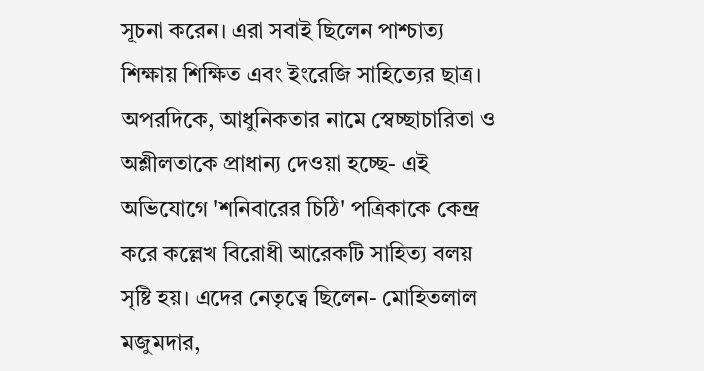সূচনা করেন। এরা সবাই ছিলেন পাশ্চাত্য শিক্ষায় শিক্ষিত এবং ইংরেজি সাহিত্যের ছাত্র। অপরদিকে, আধুনিকতার নামে স্বেচ্ছাচারিতা ও অশ্লীলতাকে প্রাধান্য দেওয়া হচ্ছে- এই অভিযোগে 'শনিবারের চিঠি' পত্রিকাকে কেন্দ্র করে কল্লেখ বিরোধী আরেকটি সাহিত্য বলয় সৃষ্টি হয়। এদের নেতৃত্বে ছিলেন- মোহিতলাল মজুমদার,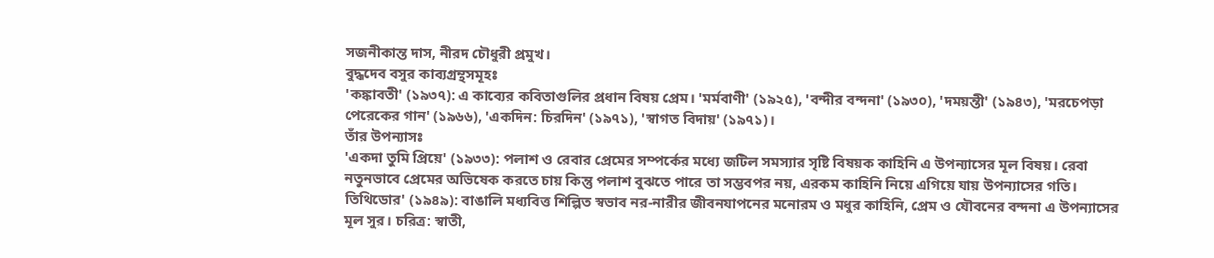সজনীকান্ত দাস, নীরদ চৌধুরী প্রমুখ।
বুদ্ধদেব বসুর কাব্যগ্রন্থসমূহঃ
'কঙ্কাবতী' (১৯৩৭): এ কাব্যের কবিতাগুলির প্রধান বিষয় প্রেম। 'মর্মবাণী' (১৯২৫), 'বন্দীর বন্দনা' (১৯৩০), 'দময়ন্তী' (১৯৪৩), 'মরচেপড়া পেরেকের গান' (১৯৬৬), 'একদিন: চিরদিন' (১৯৭১), 'স্বাগত বিদায়' (১৯৭১)।
তাঁর উপন্যাসঃ
'একদা তুমি প্রিয়ে' (১৯৩৩): পলাশ ও রেবার প্রেমের সম্পর্কের মধ্যে জটিল সমস্যার সৃষ্টি বিষয়ক কাহিনি এ উপন্যাসের মূল বিষয়। রেবা নতুনভাবে প্রেমের অভিষেক করতে চায় কিন্তু পলাশ বুঝতে পারে তা সম্ভবপর নয়, এরকম কাহিনি নিয়ে এগিয়ে যায় উপন্যাসের গতি।
তিথিডোর' (১৯৪৯): বাঙালি মধ্যবিত্ত শিল্পিত স্বভাব নর-নারীর জীবনযাপনের মনোরম ও মধুর কাহিনি, প্রেম ও যৌবনের বন্দনা এ উপন্যাসের মূল সুর। চরিত্র: স্বাতী,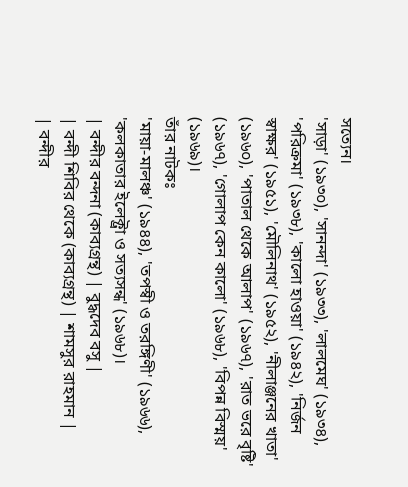সত্যেন।
'সাড়া' (১৯৩০), 'সানন্দা' (১৯৩৩), 'লালমেঘ' (১৯৩৪), 'পরিক্রমা' (১৯৩৮), 'কালো হাওয়া' (১৯৪২), 'নির্জন স্বাক্ষর' (১৯৫১), 'মৌলিনাথ' (১৯৫২), 'নীলাঞ্জনের খাতা' (১৯৬০), 'পাতাল থেকে আলাপ' (১৯৬৭), 'রাত ভরে বৃষ্টি' (১৯৬৭), 'গোলাপ কেন কালো' (১৯৬৮), 'বিপন্ন বিস্ময়' (১৯৬৯)।
তাঁর নাটকঃ
'মায়া-মালঞ্চ' (১৯৪৪), 'তপস্বী ও তরঙ্গিণী' (১৯৬৬), 'কলকাতার ইলেক্ট্রা ও সত্যসন্ধ' (১৯৬৮)।
| বন্দীর বন্দনা (কাব্যগ্রন্থ) | বুদ্ধদেব বসু |
| বন্দী শিবির থেকে (কাব্যগ্রন্থ) | শামসুর রাহমান |
| বন্দীর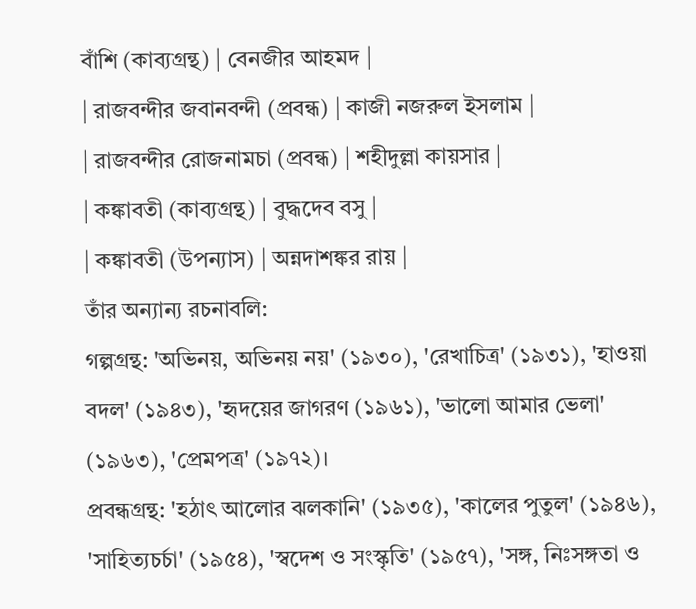বাঁশি (কাব্যগ্রন্থ) | বেনজীর আহমদ |
| রাজবন্দীর জবানবন্দী (প্রবন্ধ) | কাজী নজরুল ইসলাম |
| রাজবন্দীর রোজনামচা (প্রবন্ধ) | শহীদুল্লা কায়সার |
| কঙ্কাবতী (কাব্যগ্রন্থ) | বুদ্ধদেব বসু |
| কঙ্কাবতী (উপন্যাস) | অন্নদাশঙ্কর রায় |
তাঁর অন্যান্য রচনাবলি:
গল্পগ্রন্থ: 'অভিনয়, অভিনয় নয়' (১৯৩০), 'রেখাচিত্র' (১৯৩১), 'হাওয়া বদল' (১৯৪৩), 'হৃদয়ের জাগরণ (১৯৬১), 'ভালো আমার ভেলা' (১৯৬৩), 'প্রেমপত্র' (১৯৭২)।
প্রবন্ধগ্রন্থ: 'হঠাৎ আলোর ঝলকানি' (১৯৩৫), 'কালের পুতুল' (১৯৪৬), 'সাহিত্যচর্চা' (১৯৫৪), 'স্বদেশ ও সংস্কৃতি' (১৯৫৭), 'সঙ্গ, নিঃসঙ্গতা ও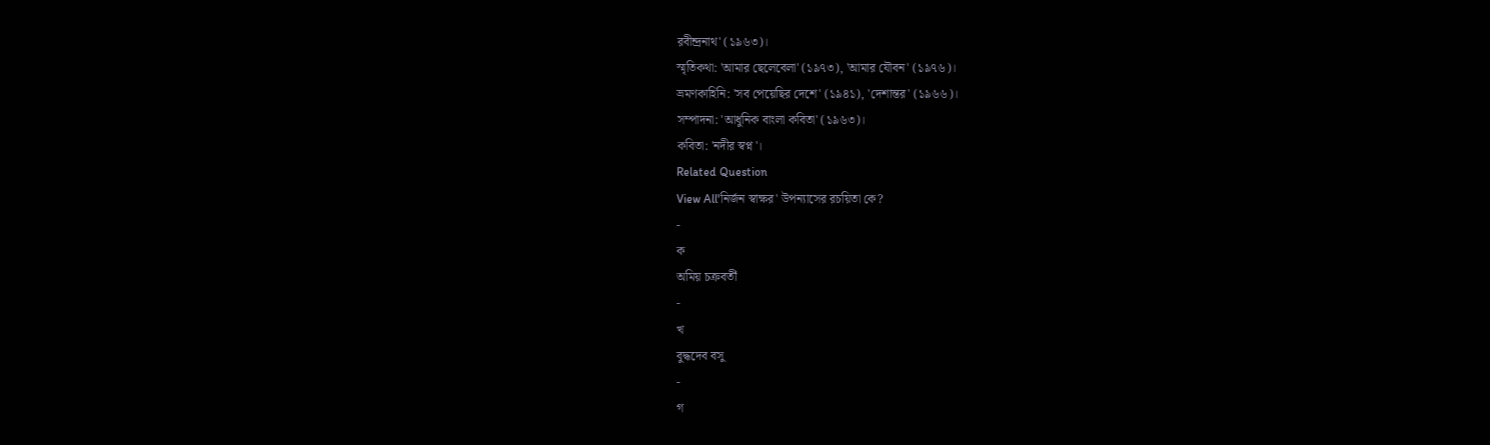রবীন্দ্রনাথ' (১৯৬৩)।
স্মৃতিকথা: 'আমার ছেলেবেলা' (১৯৭৩), 'আমার যৌবন' (১৯৭৬)।
ভ্রমণকাহিনি: 'সব পেয়েছির দেশে' (১৯৪১), 'দেশান্তর' (১৯৬৬)।
সম্পাদনা: 'আধুনিক বাংলা কবিতা' (১৯৬৩)।
কবিতা: 'নদীর স্বপ্ন'।
Related Question
View All'নির্জন স্বাক্ষর' উপন্যাসের রচয়িতা কে?
-
ক
অমিয় চক্রবর্তী
-
খ
বুদ্ধদেব বসু
-
গ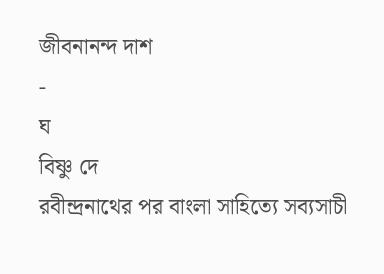জীবনানন্দ দাশ
-
ঘ
বিষ্ণু দে
রবীন্দ্রনাথের পর বাংলা সাহিত্যে সব্যসাচী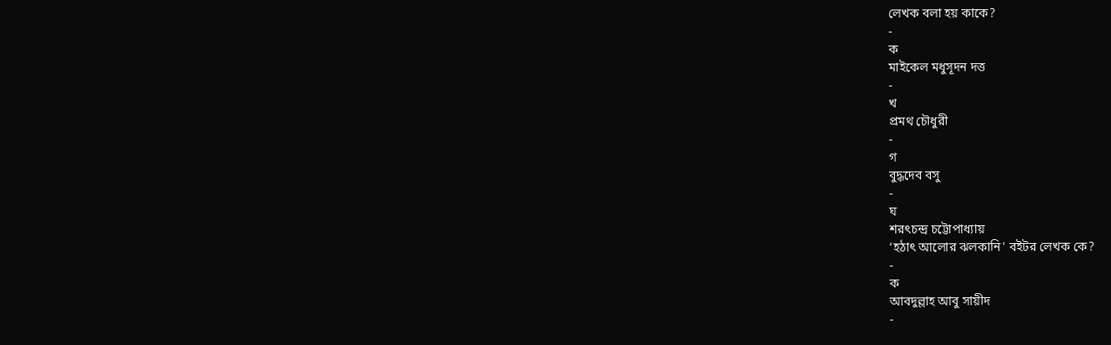লেখক বলা হয় কাকে?
-
ক
মাইকেল মধুসূদন দত্ত
-
খ
প্রমথ চৌধুরী
-
গ
বুদ্ধদেব বসু
-
ঘ
শরৎচন্দ্র চট্টোপাধ্যায়
‘হঠাৎ আলোর ঝলকানি' বইটর লেখক কে?
-
ক
আবদুল্লাহ আবু সায়ীদ
-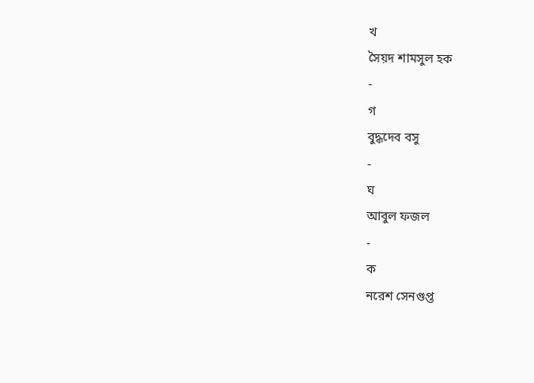খ
সৈয়দ শামসুল হক
-
গ
বুদ্ধদেব বসু
-
ঘ
আবুল ফজল
-
ক
নরেশ সেনগুপ্ত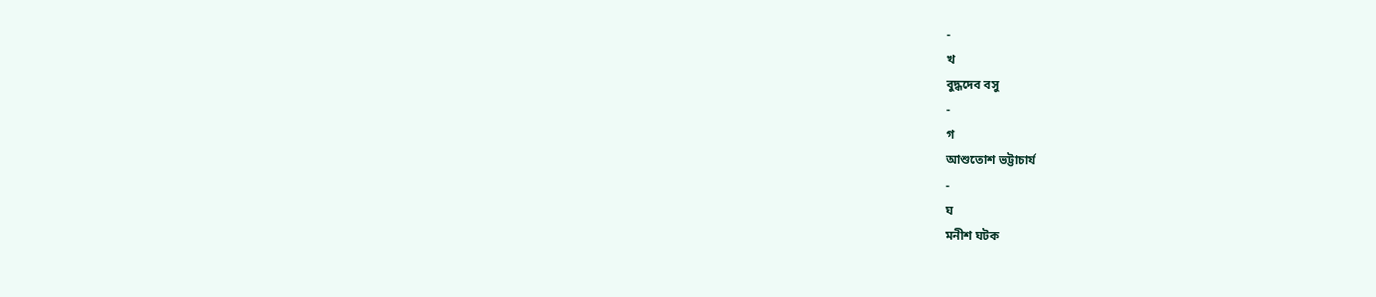-
খ
বুদ্ধদেব বসু
-
গ
আশুতোশ ভট্টাচার্য
-
ঘ
মনীশ ঘটক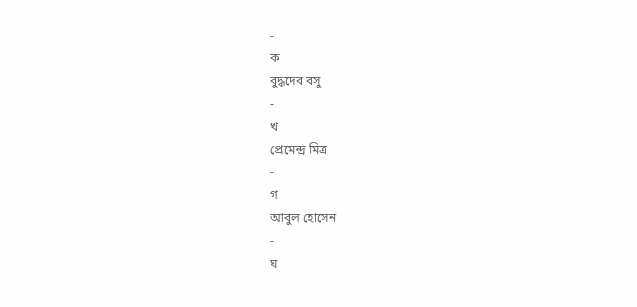-
ক
বুদ্ধদেব বসু
-
খ
প্রেমেন্দ্র মিত্র
-
গ
আবুল হোসেন
-
ঘ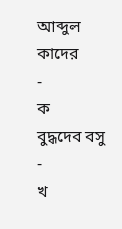আব্দুল কাদের
-
ক
বুদ্ধদেব বসু
-
খ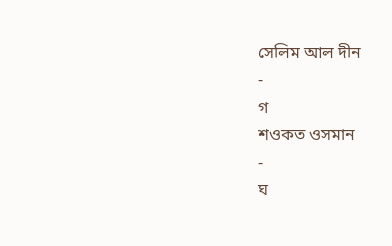সেলিম আল দীন
-
গ
শওকত ওসমান
-
ঘ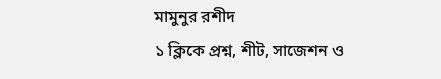মামুনুর রশীদ
১ ক্লিকে প্রশ্ন, শীট, সাজেশন ও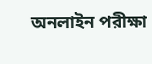অনলাইন পরীক্ষা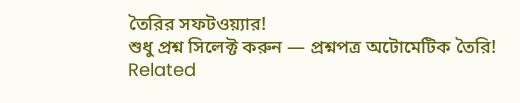তৈরির সফটওয়্যার!
শুধু প্রশ্ন সিলেক্ট করুন — প্রশ্নপত্র অটোমেটিক তৈরি!
Related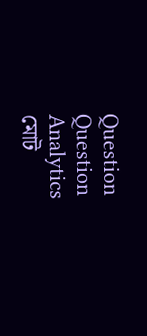Question
Question Analytics
মোট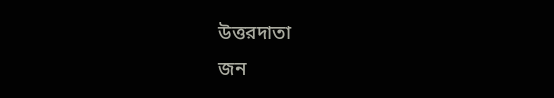উত্তরদাতা
জন